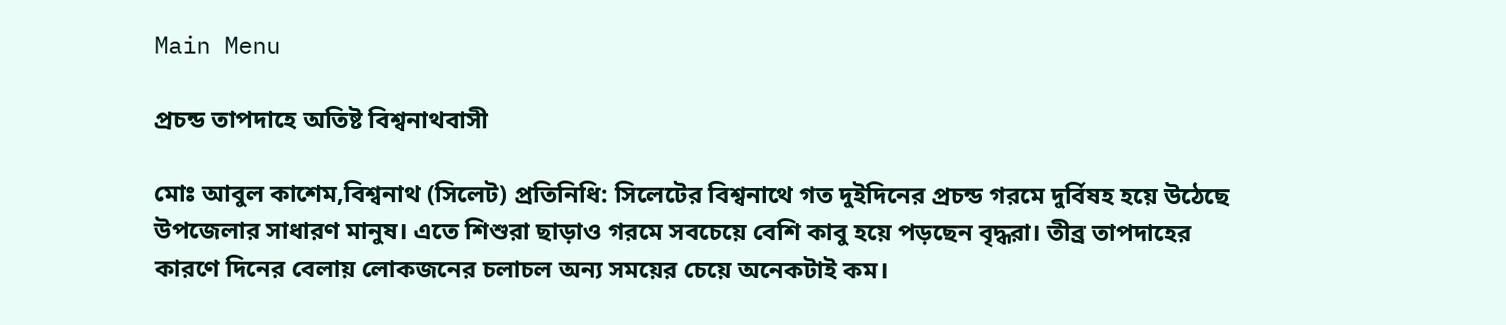Main Menu

প্রচন্ড তাপদাহে অতিষ্ট বিশ্বনাথবাসী

মোঃ আবুল কাশেম,বিশ্বনাথ (সিলেট) প্রতিনিধি: সিলেটের বিশ্বনাথে গত দুইদিনের প্রচন্ড গরমে দুর্বিষহ হয়ে উঠেছে উপজেলার সাধারণ মানুষ। এতে শিশুরা ছাড়াও গরমে সবচেয়ে বেশি কাবু হয়ে পড়ছেন বৃদ্ধরা। তীব্র তাপদাহের কারণে দিনের বেলায় লোকজনের চলাচল অন্য সময়ের চেয়ে অনেকটাই কম।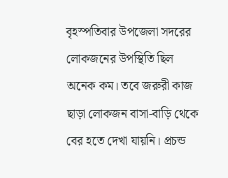বৃহস্পতিবার উপজেলা সদরের লোকজনের উপস্থিতি ছিল অনেক কম। তবে জরুরী কাজ ছাড়া লোকজন বাসা-বাড়ি থেকে বের হতে দেখা যায়নি। প্রচন্ড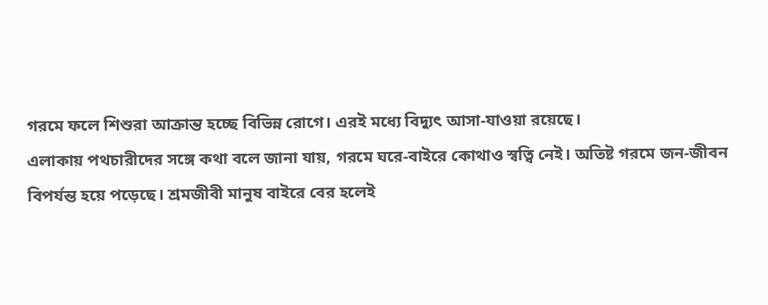গরমে ফলে শিশুরা আক্রান্ত হচ্ছে বিভিন্ন রোগে। এরই মধ্যে বিদ্যুৎ আসা-যাওয়া রয়েছে।
এলাকায় পথচারীদের সঙ্গে কথা বলে জানা যায়, গরমে ঘরে-বাইরে কোথাও স্বত্বি নেই। অতিষ্ট গরমে জন-জীবন বিপর্যন্ত হয়ে পড়েছে। শ্রমজীবী মানুষ বাইরে বের হলেই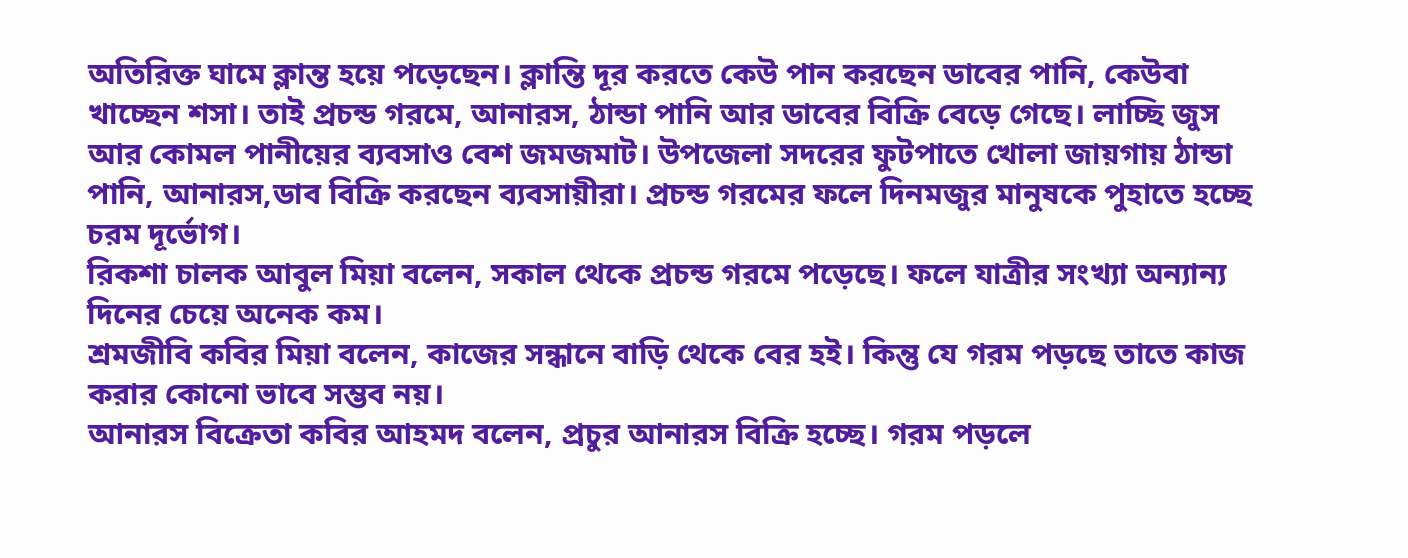অতিরিক্ত ঘামে ক্লান্ত হয়ে পড়েছেন। ক্লান্তি দূর করতে কেউ পান করছেন ডাবের পানি, কেউবা খাচ্ছেন শসা। তাই প্রচন্ড গরমে, আনারস, ঠান্ডা পানি আর ডাবের বিক্রি বেড়ে গেছে। লাচ্ছি জুস আর কোমল পানীয়ের ব্যবসাও বেশ জমজমাট। উপজেলা সদরের ফুটপাতে খোলা জায়গায় ঠান্ডা পানি, আনারস,ডাব বিক্রি করছেন ব্যবসায়ীরা। প্রচন্ড গরমের ফলে দিনমজুর মানুষকে পুহাতে হচ্ছে চরম দূর্ভোগ।
রিকশা চালক আবুল মিয়া বলেন, সকাল থেকে প্রচন্ড গরমে পড়েছে। ফলে যাত্রীর সংখ্যা অন্যান্য দিনের চেয়ে অনেক কম।
শ্রমজীবি কবির মিয়া বলেন, কাজের সন্ধানে বাড়ি থেকে বের হই। কিন্তু যে গরম পড়ছে তাতে কাজ করার কোনো ভাবে সম্ভব নয়।
আনারস বিক্রেতা কবির আহমদ বলেন, প্রচুর আনারস বিক্রি হচ্ছে। গরম পড়লে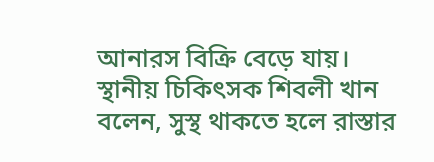আনারস বিক্রি বেড়ে যায়।
স্থানীয় চিকিৎসক শিবলী খান বলেন, সুস্থ থাকতে হলে রাস্তার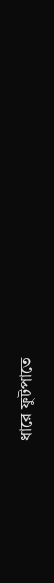ধারে ফুটপাতে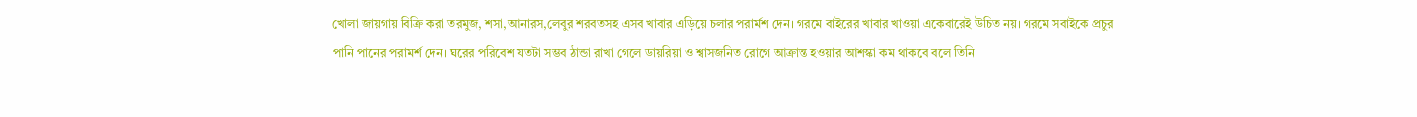খোলা জায়গায় বিক্রি করা তরমুজ, শসা,আনারস,লেবুর শরবতসহ এসব খাবার এড়িয়ে চলার পরার্মশ দেন। গরমে বাইরের খাবার খাওয়া একেবারেই উচিত নয়। গরমে সবাইকে প্রচুর পানি পানের পরামর্শ দেন। ঘরের পরিবেশ যতটা সম্ভব ঠান্ডা রাখা গেলে ডায়রিয়া ও শ্বাসজনিত রোগে আক্রান্ত হওয়ার আশস্কা কম থাকবে বলে তিনি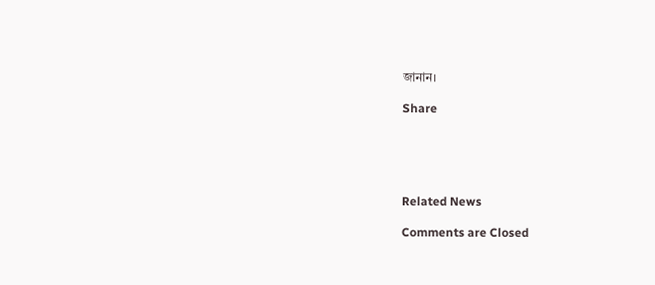জানান।

Share





Related News

Comments are Closed